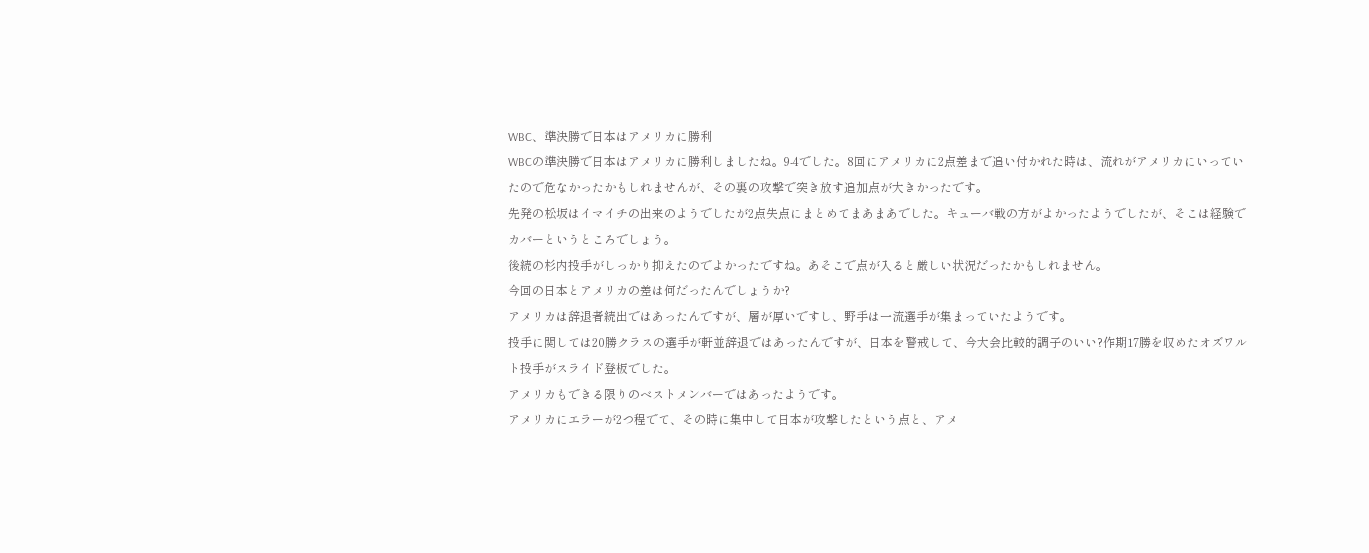WBC、準決勝で日本はアメリカに勝利
WBCの準決勝で日本はアメリカに勝利しましたね。9-4でした。8回にアメリカに2点差まで追い付かれた時は、流れがアメリカにいっていたので危なかったかもしれませんが、その裏の攻撃で突き放す追加点が大きかったです。
先発の松坂はイマイチの出来のようでしたが2点失点にまとめてまあまあでした。キューバ戦の方がよかったようでしたが、そこは経験でカバーというところでしょう。
後続の杉内投手がしっかり抑えたのでよかったですね。あそこで点が入ると厳しい状況だったかもしれません。
今回の日本とアメリカの差は何だったんでしょうか?
アメリカは辞退者続出ではあったんですが、層が厚いですし、野手は一流選手が集まっていたようです。
投手に関しては20勝クラスの選手が軒並辞退ではあったんですが、日本を警戒して、今大会比較的調子のいい?作期17勝を収めたオズワルト投手がスライド登板でした。
アメリカもできる限りのベストメンバーではあったようです。
アメリカにエラーが2つ程でて、その時に集中して日本が攻撃したという点と、アメ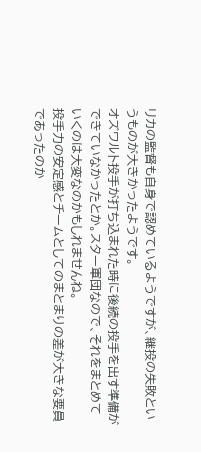リカの監督も自身で認めているようですが、継投の失敗というものが大きかったようです。
オズワルト投手が打ち込まれた時に後続の投手を出す準備ができていなかったとか。スター軍団なので、それをまとめていくのは大変なのかもしれませんね。
投手力の安定感とチームとしてのまとまりの差が大きな要員であったのか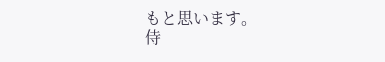もと思います。
侍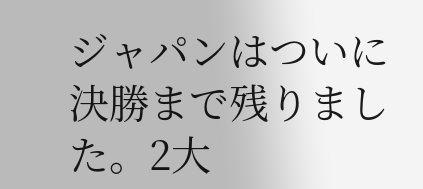ジャパンはついに決勝まで残りました。2大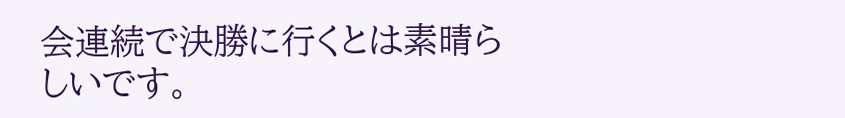会連続で決勝に行くとは素晴らしいです。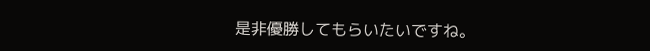是非優勝してもらいたいですね。